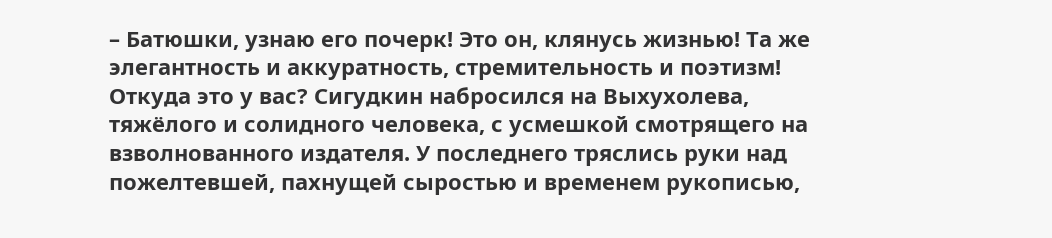– Батюшки, узнаю его почерк! Это он, клянусь жизнью! Та же элегантность и аккуратность, стремительность и поэтизм! Откуда это у вас? Сигудкин набросился на Выхухолева, тяжёлого и солидного человека, с усмешкой смотрящего на взволнованного издателя. У последнего тряслись руки над пожелтевшей, пахнущей сыростью и временем рукописью,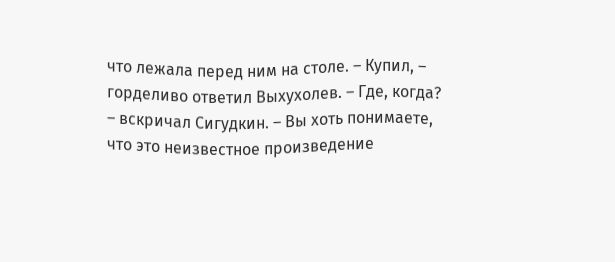что лежала перед ним на столе. – Купил, – горделиво ответил Выхухолев. – Где, когда? – вскричал Сигудкин. – Вы хоть понимаете, что это неизвестное произведение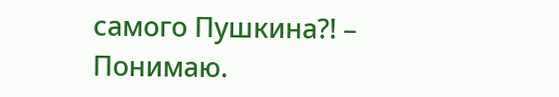самого Пушкина?! – Понимаю.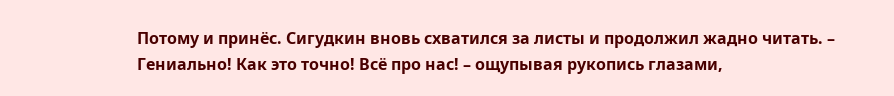Потому и принёс. Сигудкин вновь схватился за листы и продолжил жадно читать. – Гениально! Как это точно! Всё про нас! – ощупывая рукопись глазами,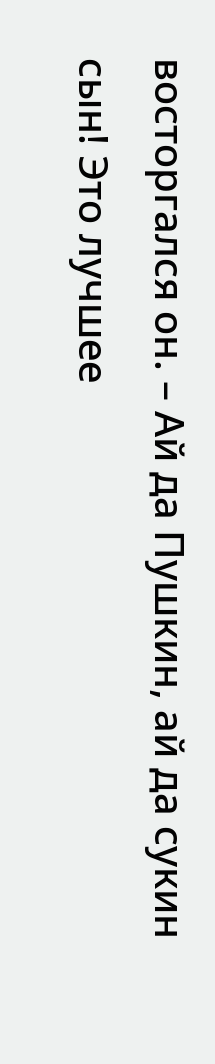восторгался он. – Ай да Пушкин, ай да сукин сын! Это лучшее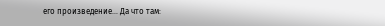его произведение… Да что там: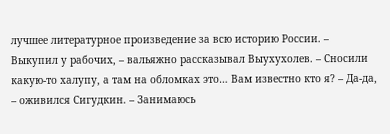лучшее литературное произведение за всю историю России. – Выкупил у рабочих, – вальяжно рассказывал Выухухолев. – Сносили какую-то халупу, а там на обломках это… Вам известно кто я? – Да-да, – оживился Сигудкин. – Занимаюсь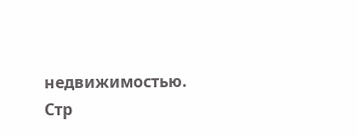недвижимостью. Стр